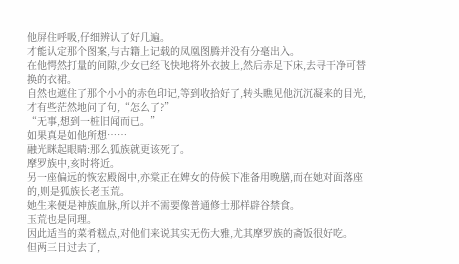他屏住呼吸,仔细辨认了好几遍。
才能认定那个图案,与古籍上记载的凤凰图腾并没有分毫出入。
在他愕然打量的间隙,少女已经飞快地将外衣披上,然后赤足下床,去寻干净可替换的衣裙。
自然也遮住了那个小小的赤色印记,等到收拾好了,转头瞧见他沉沉凝来的目光,才有些茫然地问了句,“怎么了?”
“无事,想到一桩旧闻而已。”
如果真是如他所想……
融光眯起眼睛:那么狐族就更该死了。
摩罗族中,亥时将近。
另一座偏远的恢宏殿阁中,亦棠正在婢女的侍候下准备用晚膳,而在她对面落座的,则是狐族长老玉荒。
她生来便是神族血脉,所以并不需要像普通修士那样辟谷禁食。
玉荒也是同理。
因此适当的菜肴糕点,对他们来说其实无伤大雅,尤其摩罗族的斋饭很好吃。
但两三日过去了,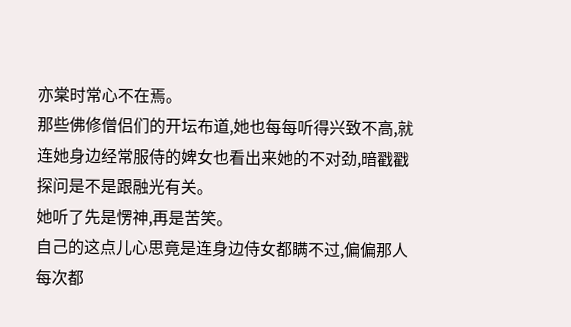亦棠时常心不在焉。
那些佛修僧侣们的开坛布道,她也每每听得兴致不高,就连她身边经常服侍的婢女也看出来她的不对劲,暗戳戳探问是不是跟融光有关。
她听了先是愣神,再是苦笑。
自己的这点儿心思竟是连身边侍女都瞒不过,偏偏那人每次都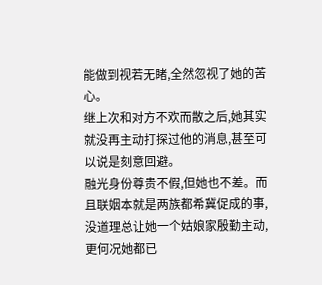能做到视若无睹,全然忽视了她的苦心。
继上次和对方不欢而散之后,她其实就没再主动打探过他的消息,甚至可以说是刻意回避。
融光身份尊贵不假,但她也不差。而且联姻本就是两族都希冀促成的事,没道理总让她一个姑娘家殷勤主动,更何况她都已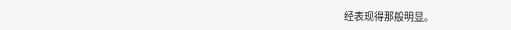经表现得那般明显。